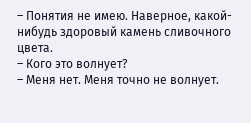– Понятия не имею. Наверное, какой-нибудь здоровый камень сливочного цвета.
– Кого это волнует?
– Меня нет. Меня точно не волнует.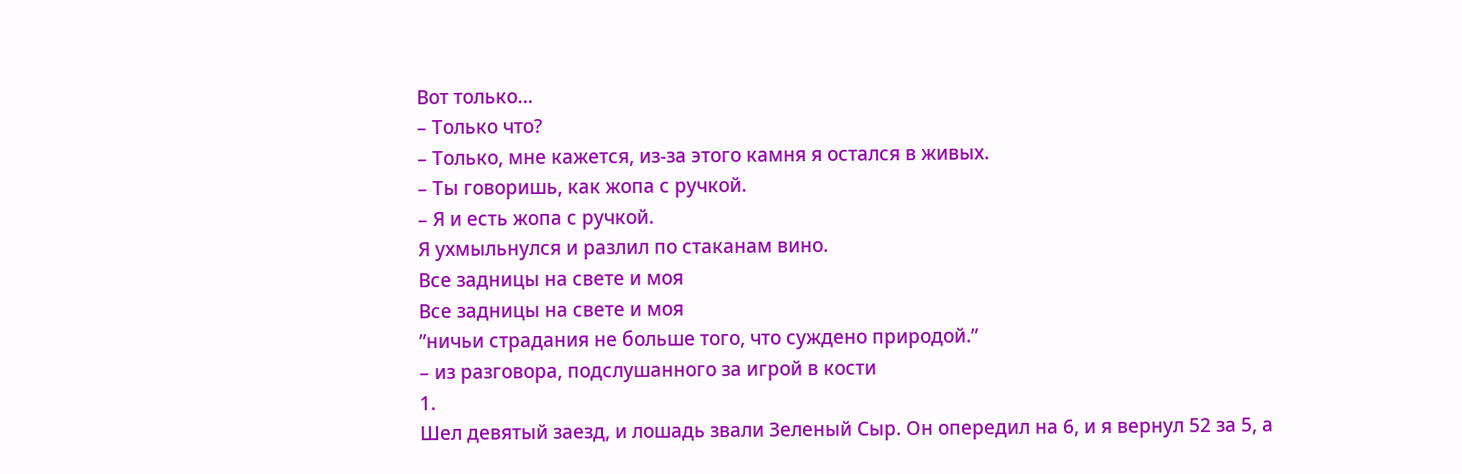Вот только…
– Только что?
– Только, мне кажется, из-за этого камня я остался в живых.
– Ты говоришь, как жопа с ручкой.
– Я и есть жопа с ручкой.
Я ухмыльнулся и разлил по стаканам вино.
Все задницы на свете и моя
Все задницы на свете и моя
”ничьи страдания не больше того, что суждено природой.”
– из разговора, подслушанного за игрой в кости
1.
Шел девятый заезд, и лошадь звали Зеленый Сыр. Он опередил на 6, и я вернул 52 за 5, а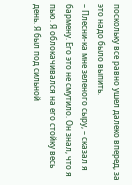поскольку все равно ушел далеко вперед, за это надо было выпить.
– Плесни-ка мне зеленого сыру, – сказал я бармену. Его это не смутило. Он знал, что я пью. Я облокачивался на его стойку весь день. Я был под сильной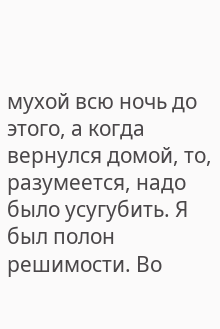мухой всю ночь до этого, а когда вернулся домой, то, разумеется, надо было усугубить. Я был полон решимости. Во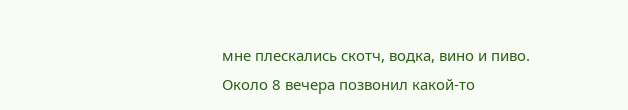мне плескались скотч, водка, вино и пиво. Около 8 вечера позвонил какой-то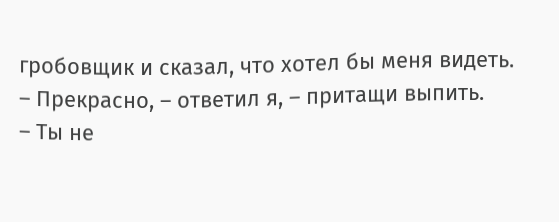гробовщик и сказал, что хотел бы меня видеть.
– Прекрасно, – ответил я, – притащи выпить.
– Ты не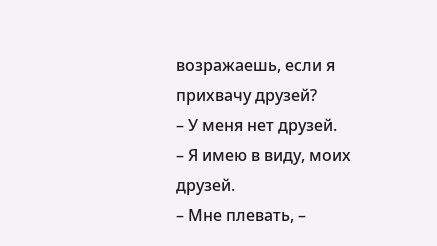возражаешь, если я прихвачу друзей?
– У меня нет друзей.
– Я имею в виду, моих друзей.
– Мне плевать, –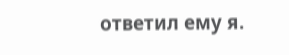ответил ему я.